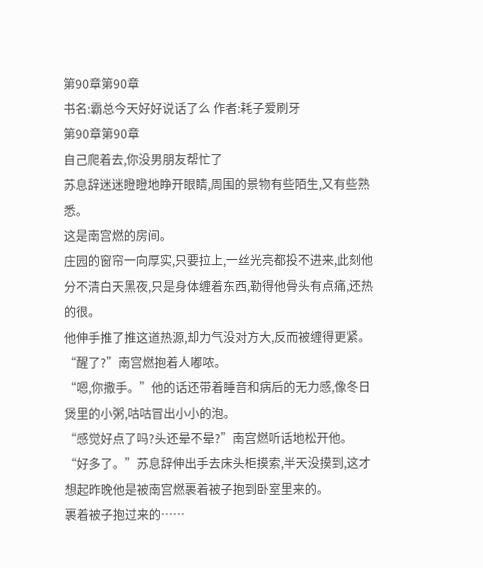第90章第90章
书名:霸总今天好好说话了么 作者:耗子爱刷牙
第90章第90章
自己爬着去,你没男朋友帮忙了
苏息辞迷迷瞪瞪地睁开眼睛,周围的景物有些陌生,又有些熟悉。
这是南宫燃的房间。
庄园的窗帘一向厚实,只要拉上,一丝光亮都投不进来,此刻他分不清白天黑夜,只是身体缠着东西,勒得他骨头有点痛,还热的很。
他伸手推了推这道热源,却力气没对方大,反而被缠得更紧。
“醒了?”南宫燃抱着人嘟哝。
“嗯,你撒手。”他的话还带着睡音和病后的无力感,像冬日煲里的小粥,咕咕冒出小小的泡。
“感觉好点了吗?头还晕不晕?”南宫燃听话地松开他。
“好多了。”苏息辞伸出手去床头柜摸索,半天没摸到,这才想起昨晚他是被南宫燃裹着被子抱到卧室里来的。
裹着被子抱过来的……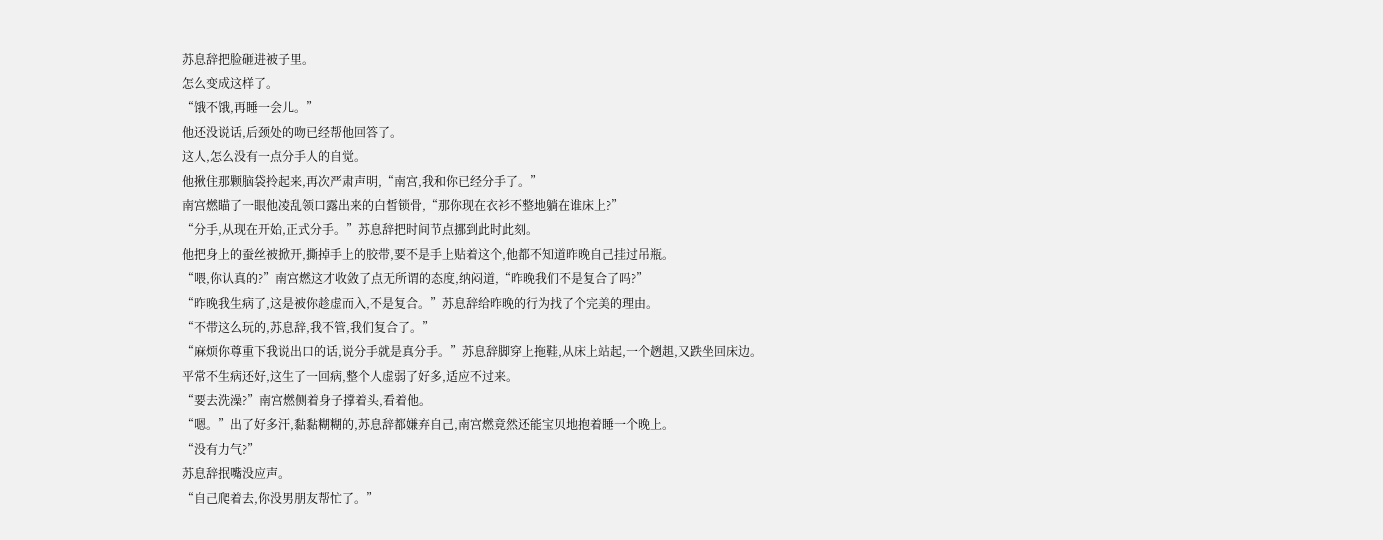苏息辞把脸砸进被子里。
怎么变成这样了。
“饿不饿,再睡一会儿。”
他还没说话,后颈处的吻已经帮他回答了。
这人,怎么没有一点分手人的自觉。
他揪住那颗脑袋拎起来,再次严肃声明,“南宫,我和你已经分手了。”
南宫燃瞄了一眼他凌乱领口露出来的白皙锁骨,“那你现在衣衫不整地躺在谁床上?”
“分手,从现在开始,正式分手。”苏息辞把时间节点挪到此时此刻。
他把身上的蚕丝被掀开,撕掉手上的胶带,要不是手上贴着这个,他都不知道昨晚自己挂过吊瓶。
“喂,你认真的?”南宫燃这才收敛了点无所谓的态度,纳闷道,“昨晚我们不是复合了吗?”
“昨晚我生病了,这是被你趁虚而入,不是复合。”苏息辞给昨晚的行为找了个完美的理由。
“不带这么玩的,苏息辞,我不管,我们复合了。”
“麻烦你尊重下我说出口的话,说分手就是真分手。”苏息辞脚穿上拖鞋,从床上站起,一个趔趄,又跌坐回床边。
平常不生病还好,这生了一回病,整个人虚弱了好多,适应不过来。
“要去洗澡?”南宫燃侧着身子撑着头,看着他。
“嗯。”出了好多汗,黏黏糊糊的,苏息辞都嫌弃自己,南宫燃竟然还能宝贝地抱着睡一个晚上。
“没有力气?”
苏息辞抿嘴没应声。
“自己爬着去,你没男朋友帮忙了。”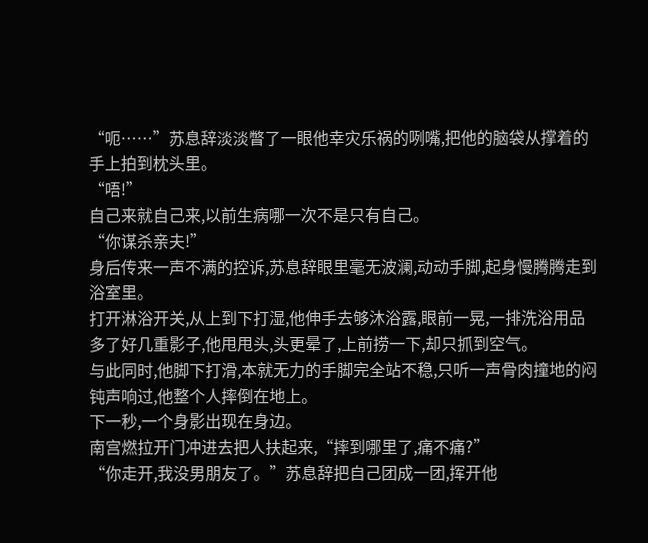“呃……”苏息辞淡淡瞥了一眼他幸灾乐祸的咧嘴,把他的脑袋从撑着的手上拍到枕头里。
“唔!”
自己来就自己来,以前生病哪一次不是只有自己。
“你谋杀亲夫!”
身后传来一声不满的控诉,苏息辞眼里毫无波澜,动动手脚,起身慢腾腾走到浴室里。
打开淋浴开关,从上到下打湿,他伸手去够沐浴露,眼前一晃,一排洗浴用品多了好几重影子,他甩甩头,头更晕了,上前捞一下,却只抓到空气。
与此同时,他脚下打滑,本就无力的手脚完全站不稳,只听一声骨肉撞地的闷钝声响过,他整个人摔倒在地上。
下一秒,一个身影出现在身边。
南宫燃拉开门冲进去把人扶起来,“摔到哪里了,痛不痛?”
“你走开,我没男朋友了。”苏息辞把自己团成一团,挥开他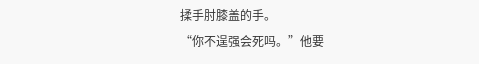揉手肘膝盖的手。
“你不逞强会死吗。”他要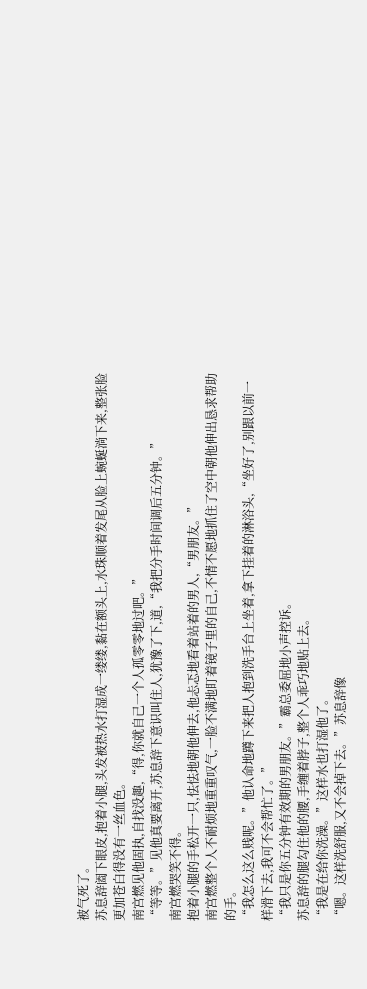被气死了。
苏息辞阖下眼皮,抱着小腿,头发被热水打湿成一缕缕,黏在额头上,水珠顺着发尾从脸上蜿蜒淌下来,整张脸更加苍白得没有一丝血色。
南宫燃见他固执,自找没趣,“得,你就自己一个人孤零零地过吧。”
“等等。”见他真要离开,苏息辞下意识叫住人,犹豫了下,道,“我把分手时间调后五分钟。”
南宫燃哭笑不得。
抱着小腿的手松开一只,怯怯地朝他伸去,他忐忑地看着站着的男人,“男朋友。”
南宫燃整个人不耐烦地重重叹气,一脸不满地盯着镜子里的自己,不情不愿地抓住了空中朝他伸出恳求帮助的手。
“我怎么这么贱呢。”他认命地蹲下来把人抱到洗手台上坐着,拿下挂着的淋浴头,“坐好了,别跟以前一样滑下去,我可不会帮忙了。”
“我只是你五分钟有效期的男朋友。”霸总委屈地小声控诉。
苏息辞的腿勾住他的腰,手缠着脖子,整个人乖巧地贴上去。
“我是在给你洗澡。”这样水也打湿他了。
“嗯。这样洗舒服,又不会掉下去。”苏息辞像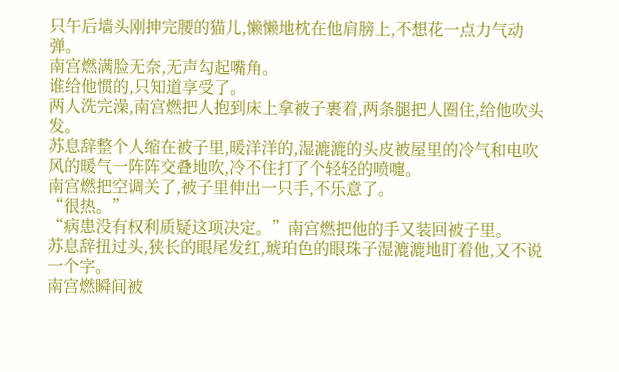只午后墙头刚抻完腰的猫儿,懒懒地枕在他肩膀上,不想花一点力气动弹。
南宫燃满脸无奈,无声勾起嘴角。
谁给他惯的,只知道享受了。
两人洗完澡,南宫燃把人抱到床上拿被子裹着,两条腿把人圈住,给他吹头发。
苏息辞整个人缩在被子里,暖洋洋的,湿漉漉的头皮被屋里的冷气和电吹风的暖气一阵阵交叠地吹,冷不住打了个轻轻的喷嚏。
南宫燃把空调关了,被子里伸出一只手,不乐意了。
“很热。”
“病患没有权利质疑这项决定。”南宫燃把他的手又装回被子里。
苏息辞扭过头,狭长的眼尾发红,琥珀色的眼珠子湿漉漉地盯着他,又不说一个字。
南宫燃瞬间被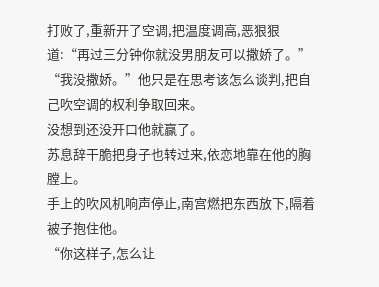打败了,重新开了空调,把温度调高,恶狠狠道:“再过三分钟你就没男朋友可以撒娇了。”
“我没撒娇。”他只是在思考该怎么谈判,把自己吹空调的权利争取回来。
没想到还没开口他就赢了。
苏息辞干脆把身子也转过来,依恋地靠在他的胸膛上。
手上的吹风机响声停止,南宫燃把东西放下,隔着被子抱住他。
“你这样子,怎么让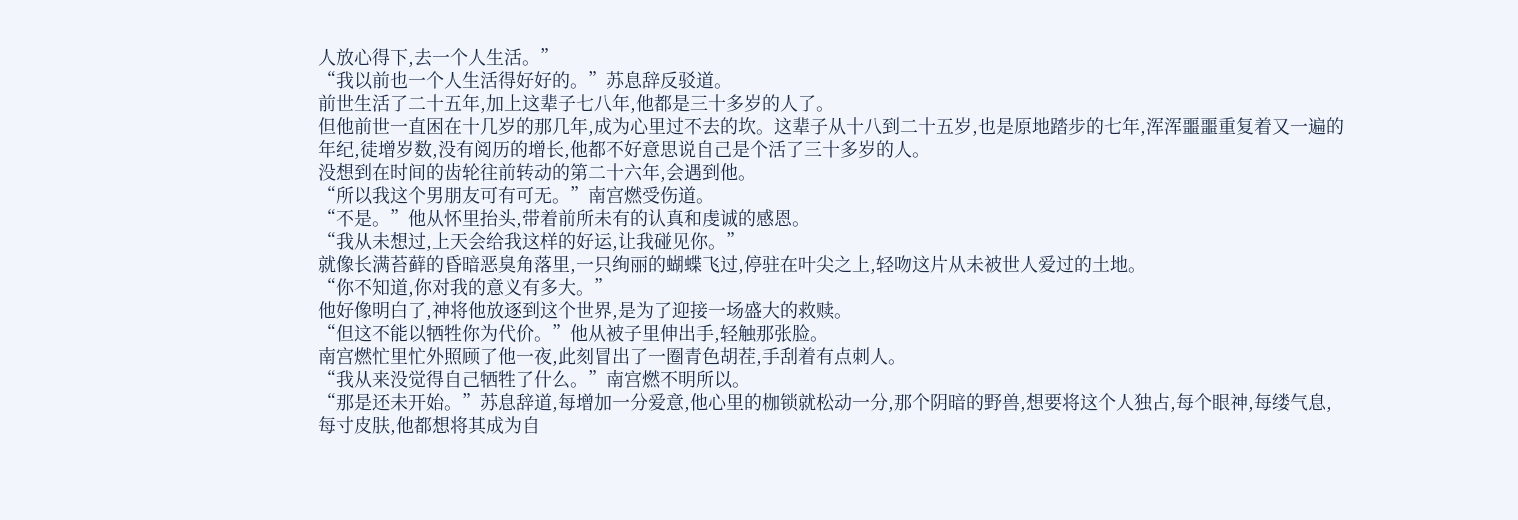人放心得下,去一个人生活。”
“我以前也一个人生活得好好的。”苏息辞反驳道。
前世生活了二十五年,加上这辈子七八年,他都是三十多岁的人了。
但他前世一直困在十几岁的那几年,成为心里过不去的坎。这辈子从十八到二十五岁,也是原地踏步的七年,浑浑噩噩重复着又一遍的年纪,徒增岁数,没有阅历的增长,他都不好意思说自己是个活了三十多岁的人。
没想到在时间的齿轮往前转动的第二十六年,会遇到他。
“所以我这个男朋友可有可无。”南宫燃受伤道。
“不是。”他从怀里抬头,带着前所未有的认真和虔诚的感恩。
“我从未想过,上天会给我这样的好运,让我碰见你。”
就像长满苔藓的昏暗恶臭角落里,一只绚丽的蝴蝶飞过,停驻在叶尖之上,轻吻这片从未被世人爱过的土地。
“你不知道,你对我的意义有多大。”
他好像明白了,神将他放逐到这个世界,是为了迎接一场盛大的救赎。
“但这不能以牺牲你为代价。”他从被子里伸出手,轻触那张脸。
南宫燃忙里忙外照顾了他一夜,此刻冒出了一圈青色胡茬,手刮着有点刺人。
“我从来没觉得自己牺牲了什么。”南宫燃不明所以。
“那是还未开始。”苏息辞道,每增加一分爱意,他心里的枷锁就松动一分,那个阴暗的野兽,想要将这个人独占,每个眼神,每缕气息,每寸皮肤,他都想将其成为自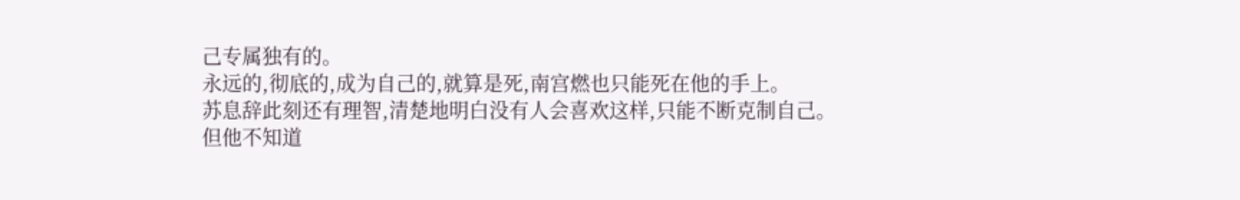己专属独有的。
永远的,彻底的,成为自己的,就算是死,南宫燃也只能死在他的手上。
苏息辞此刻还有理智,清楚地明白没有人会喜欢这样,只能不断克制自己。
但他不知道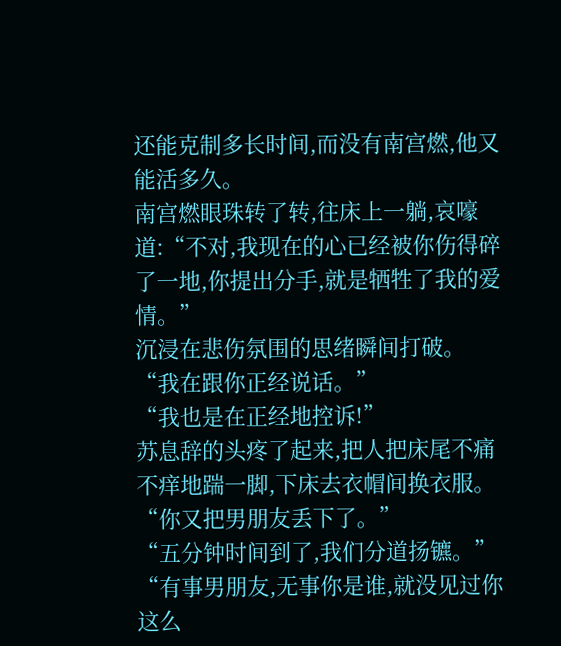还能克制多长时间,而没有南宫燃,他又能活多久。
南宫燃眼珠转了转,往床上一躺,哀嚎道:“不对,我现在的心已经被你伤得碎了一地,你提出分手,就是牺牲了我的爱情。”
沉浸在悲伤氛围的思绪瞬间打破。
“我在跟你正经说话。”
“我也是在正经地控诉!”
苏息辞的头疼了起来,把人把床尾不痛不痒地踹一脚,下床去衣帽间换衣服。
“你又把男朋友丢下了。”
“五分钟时间到了,我们分道扬镳。”
“有事男朋友,无事你是谁,就没见过你这么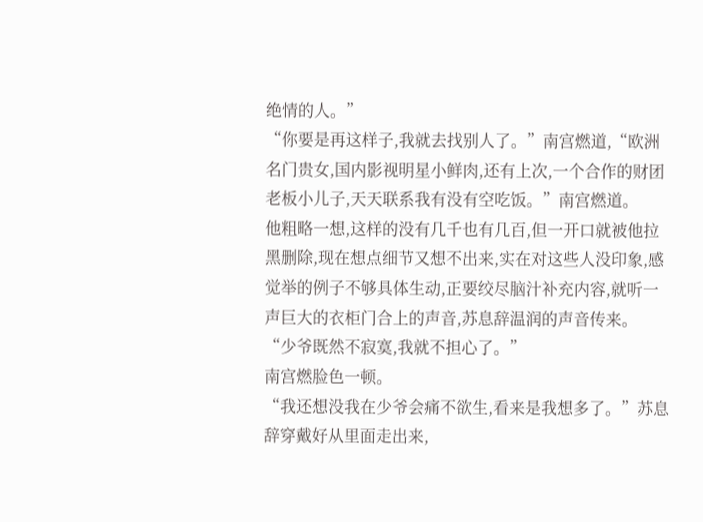绝情的人。”
“你要是再这样子,我就去找别人了。”南宫燃道,“欧洲名门贵女,国内影视明星小鲜肉,还有上次,一个合作的财团老板小儿子,天天联系我有没有空吃饭。”南宫燃道。
他粗略一想,这样的没有几千也有几百,但一开口就被他拉黑删除,现在想点细节又想不出来,实在对这些人没印象,感觉举的例子不够具体生动,正要绞尽脑汁补充内容,就听一声巨大的衣柜门合上的声音,苏息辞温润的声音传来。
“少爷既然不寂寞,我就不担心了。”
南宫燃脸色一顿。
“我还想没我在少爷会痛不欲生,看来是我想多了。”苏息辞穿戴好从里面走出来,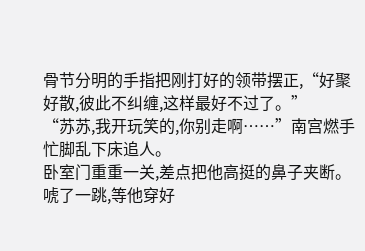骨节分明的手指把刚打好的领带摆正,“好聚好散,彼此不纠缠,这样最好不过了。”
“苏苏,我开玩笑的,你别走啊……”南宫燃手忙脚乱下床追人。
卧室门重重一关,差点把他高挺的鼻子夹断。
唬了一跳,等他穿好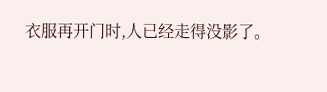衣服再开门时,人已经走得没影了。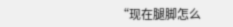“现在腿脚怎么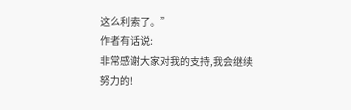这么利索了。”
作者有话说:
非常感谢大家对我的支持,我会继续努力的!